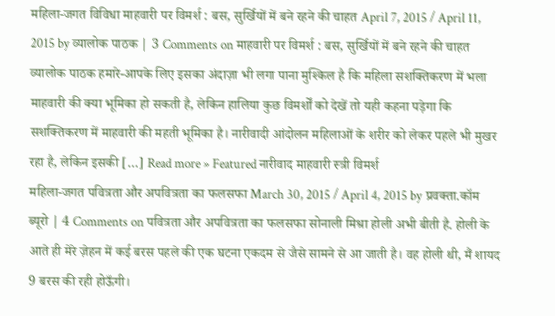महिला-जगत विविधा माहवारी पर विमर्श : बस, सुर्खियों में बने रहने की चाहत April 7, 2015 / April 11, 2015 by व्यालोक पाठक | 3 Comments on माहवारी पर विमर्श : बस, सुर्खियों में बने रहने की चाहत व्यालोक पाठक हमारे-आपके लिए इसका अंदाज़ा भी लगा पाना मुश्किल है कि महिला सशक्तिकरण में भला माहवारी की क्या भूमिका हो सकती है, लेकिन हालिया कुछ विमर्शों को देखें तो यही कहना पड़ेगा कि सशक्तिकरण में माहवारी की महती भूमिका है। नारीवादी आंदोलन महिलाओं के शरीर को लेकर पहले भी मुखर रहा है, लेकिन इसकी […] Read more » Featured नारीवाद माहवारी स्त्री विमर्श
महिला-जगत पवित्रता और अपवित्रता का फलसफा March 30, 2015 / April 4, 2015 by प्रवक्ता.कॉम ब्यूरो | 4 Comments on पवित्रता और अपवित्रता का फलसफा सोनाली मिश्रा होली अभी बीती है. होली के आते ही मेरे ज़ेहन में कई बरस पहले की एक घटना एकदम से जैसे सामने से आ जाती है। वह होली थी, मैं शायद 9 बरस की रही होऊँगी।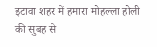इटावा शहर में हमारा मोहल्ला होली की सुबह से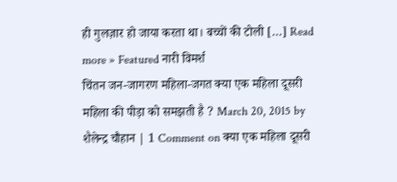ही गुलज़ार हो जाया करता था। बच्चों की टोली […] Read more » Featured नारी विमर्श
चिंतन जन-जागरण महिला-जगत क्या एक महिला दूसरी महिला की पीड़ा को समझती है ? March 20, 2015 by शैलेन्द्र चौहान | 1 Comment on क्या एक महिला दूसरी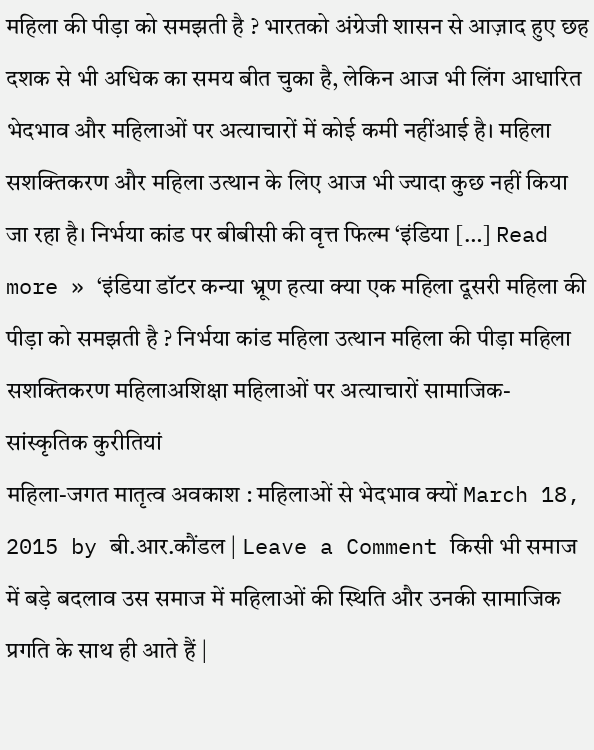महिला की पीड़ा को समझती है ? भारतको अंग्रेजी शासन से आज़ाद हुए छह दशक से भी अधिक का समय बीत चुका है, लेकिन आज भी लिंग आधारित भेदभाव और महिलाओं पर अत्याचारों में कोई कमी नहींआई है। महिला सशक्तिकरण और महिला उत्थान के लिए आज भी ज्यादा कुछ नहीं किया जा रहा है। निर्भया कांड पर बीबीसी की वृत्त फिल्म ‘इंडिया […] Read more » ‘इंडिया डॉटर कन्या भ्रूण हत्या क्या एक महिला दूसरी महिला की पीड़ा को समझती है ? निर्भया कांड महिला उत्थान महिला की पीड़ा महिला सशक्तिकरण महिलाअशिक्षा महिलाओं पर अत्याचारों सामाजिक-सांस्कृतिक कुरीतियां
महिला-जगत मातृत्व अवकाश : महिलाओं से भेदभाव क्यों March 18, 2015 by बी.आर.कौंडल | Leave a Comment किसी भी समाज में बड़े बदलाव उस समाज में महिलाओं की स्थिति और उनकी सामाजिक प्रगति के साथ ही आते हैं |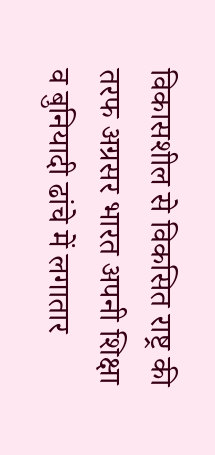विकासशील से विकसित राष्ट्र की तरफ अग्रसर भारत अपनी शिक्षा व बुनियादी ढांचे में लगातार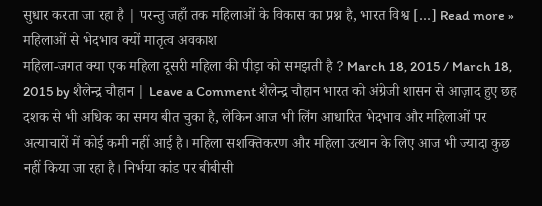सुधार करता जा रहा है | परन्तु जहाँ तक महिलाओं के विकास का प्रश्न है, भारत विश्व […] Read more » महिलाओं से भेदभाव क्यों मातृत्व अवकाश
महिला-जगत क्या एक महिला दूसरी महिला की पीड़ा को समझती है ? March 18, 2015 / March 18, 2015 by शैलेन्द्र चौहान | Leave a Comment शैलेन्द्र चौहान भारत को अंग्रेजी शासन से आज़ाद हुए छह दशक से भी अधिक का समय बीत चुका है, लेकिन आज भी लिंग आधारित भेदभाव और महिलाओं पर अत्याचारों में कोई कमी नहीं आई है। महिला सशक्तिकरण और महिला उत्थान के लिए आज भी ज्यादा कुछ नहीं किया जा रहा है। निर्भया कांड पर बीबीसी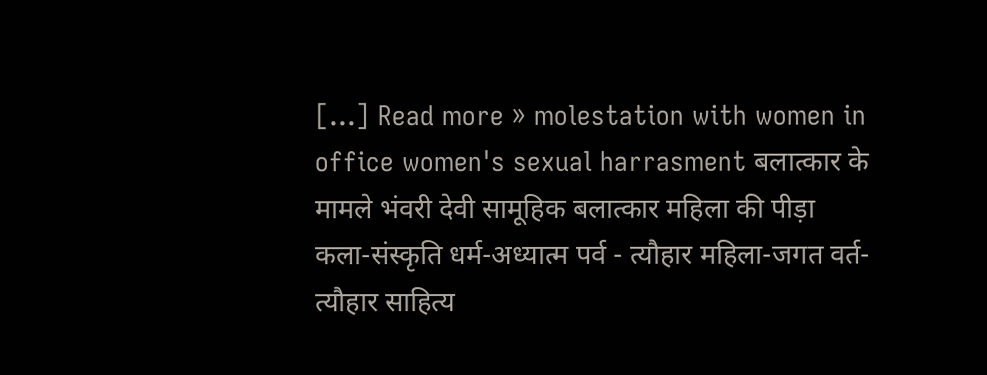[…] Read more » molestation with women in office women's sexual harrasment बलात्कार के मामले भंवरी देवी सामूहिक बलात्कार महिला की पीड़ा
कला-संस्कृति धर्म-अध्यात्म पर्व - त्यौहार महिला-जगत वर्त-त्यौहार साहित्य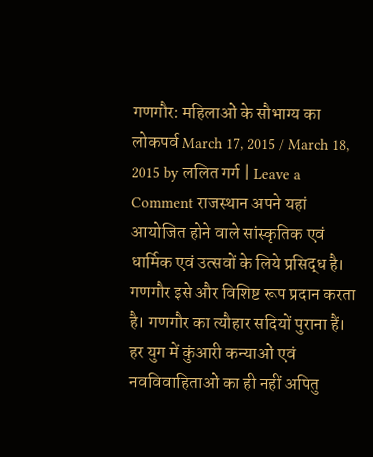गणगौर: महिलाओं के सौभाग्य का लोकपर्व March 17, 2015 / March 18, 2015 by ललित गर्ग | Leave a Comment राजस्थान अपने यहां आयोजित होने वाले सांस्कृतिक एवं धार्मिक एवं उत्सवों के लिये प्रसिद्ध है। गणगौर इसे और विशिष्ट रूप प्रदान करता है। गणगौर का त्यौहार सदियों पुराना हैं। हर युग में कुंआरी कन्याओं एवं नवविवाहिताओं का ही नहीं अपितु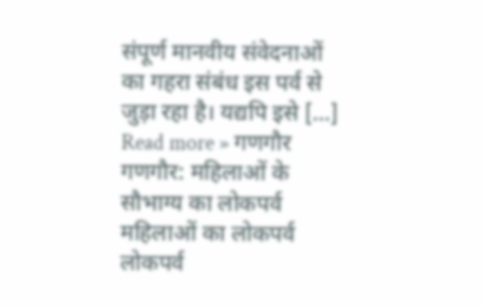संपूर्ण मानवीय संवेदनाओं का गहरा संबंध इस पर्व से जुड़ा रहा है। यद्यपि इसे […] Read more » गणगौर गणगौर: महिलाओं के सौभाग्य का लोकपर्व महिलाओं का लोकपर्व लोकपर्व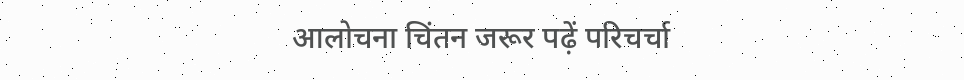आलोचना चिंतन जरूर पढ़ें परिचर्चा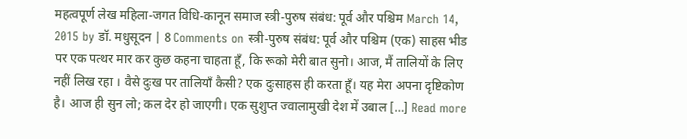महत्वपूर्ण लेख महिला-जगत विधि-कानून समाज स्त्री-पुरुष संबंध: पूर्व और पश्चिम March 14, 2015 by डॉ. मधुसूदन | 8 Comments on स्त्री-पुरुष संबंध: पूर्व और पश्चिम (एक) साहस भीड पर एक पत्थर मार कर कुछ कहना चाहता हूँ, कि रूको मेरी बात सुनो। आज, मैं तालियों के लिए नहीं लिख रहा । वैसे दुःख पर तालियाँ कैसी? एक दुःसाहस ही करता हूँ। यह मेरा अपना दृष्टिकोण है। आज ही सुन लो; कल देर हो जाएगी। एक सुशुप्त ज्वालामुखी देश में उबाल […] Read more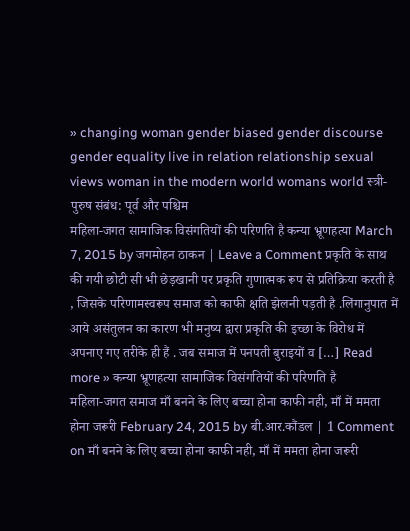» changing woman gender biased gender discourse gender equality live in relation relationship sexual views woman in the modern world womans world स्त्री-पुरुष संबंध: पूर्व और पश्चिम
महिला-जगत सामाजिक विसंगतियों की परिणति है कन्या भ्रूणहत्या March 7, 2015 by जगमोहन ठाकन | Leave a Comment प्रकृति के साथ की गयी छोटी सी भी छेड़खानी पर प्रकृति गुणात्मक रूप से प्रतिक्रिया करती है , जिसके परिणामस्वरूप समाज को काफी क्षति झेलनी पड़ती है .लिंगानुपात में आये असंतुलन का कारण भी मनुष्य द्वारा प्रकृति की इच्छा के विरोध में अपनाए गए तरीके ही हैं . जब समाज में पनपती बुराइयों व […] Read more » कन्या भ्रूणहत्या सामाजिक विसंगतियों की परिणति है
महिला-जगत समाज माँ बनने के लिए बच्चा होना काफी नही, माँ में ममता होना जरूरी February 24, 2015 by बी.आर.कौंडल | 1 Comment on माँ बनने के लिए बच्चा होना काफी नही, माँ में ममता होना जरूरी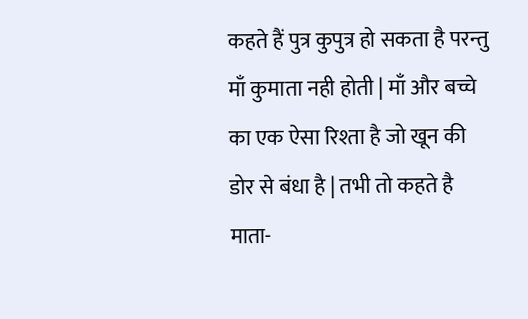कहते हैं पुत्र कुपुत्र हो सकता है परन्तु माँ कुमाता नही होती | माँ और बच्चे का एक ऐसा रिश्ता है जो खून की डोर से बंधा है | तभी तो कहते है माता-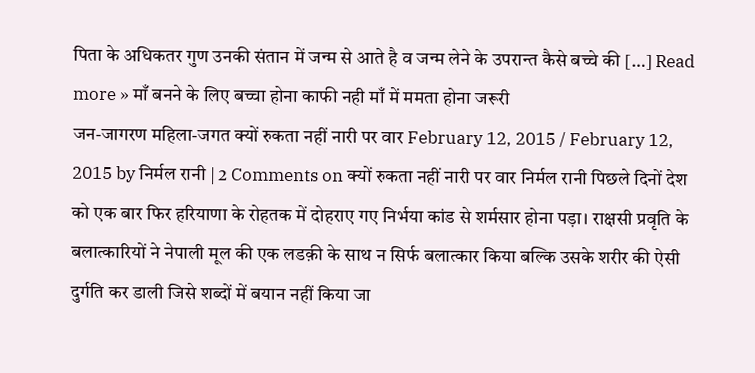पिता के अधिकतर गुण उनकी संतान में जन्म से आते है व जन्म लेने के उपरान्त कैसे बच्चे की […] Read more » माँ बनने के लिए बच्चा होना काफी नही माँ में ममता होना जरूरी
जन-जागरण महिला-जगत क्यों रुकता नहीं नारी पर वार February 12, 2015 / February 12, 2015 by निर्मल रानी | 2 Comments on क्यों रुकता नहीं नारी पर वार निर्मल रानी पिछले दिनों देश को एक बार फिर हरियाणा के रोहतक में दोहराए गए निर्भया कांड से शर्मसार होना पड़ा। राक्षसी प्रवृति के बलात्कारियों ने नेपाली मूल की एक लडक़ी के साथ न सिर्फ बलात्कार किया बल्कि उसके शरीर की ऐसी दुर्गति कर डाली जिसे शब्दों में बयान नहीं किया जा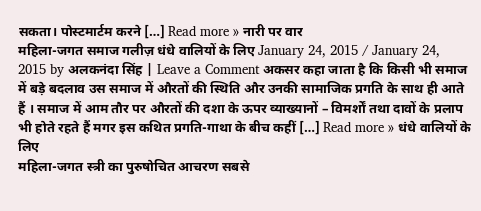सकता। पोस्टमार्टम करने […] Read more » नारी पर वार
महिला-जगत समाज गलीज़ धंधे वालियों के लिए January 24, 2015 / January 24, 2015 by अलकनंदा सिंह | Leave a Comment अकसर कहा जाता है कि किसी भी समाज में बड़े बदलाव उस समाज में औरतों की स्थिति और उनकी सामाजिक प्रगति के साथ ही आते हैं । समाज में आम तौर पर औरतों की दशा के ऊपर व्याख्यानों – विमर्शों तथा दावों के प्रलाप भी होते रहते हैं मगर इस कथित प्रगति-गाथा के बीच कहीं […] Read more » धंधे वालियों के लिए
महिला-जगत स्त्री का पुरुषोचित आचरण सबसे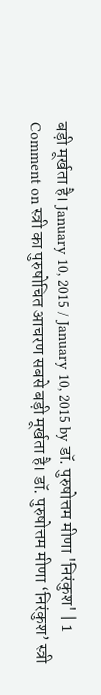बड़ी मूर्खता है। January 10, 2015 / January 10, 2015 by डॉ. पुरुषोत्तम मीणा 'निरंकुश' | 1 Comment on स्त्री का पुरुषोचित आचरण सबसे बड़ी मूर्खता है। डॉ. पुरुषोत्तम मीणा ‘निरंकुश’ स्त्री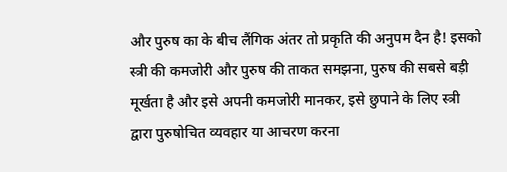और पुरुष का के बीच लैंगिक अंतर तो प्रकृति की अनुपम दैन है! इसको स्त्री की कमजोरी और पुरुष की ताकत समझना, पुरुष की सबसे बड़ी मूर्खता है और इसे अपनी कमजोरी मानकर, इसे छुपाने के लिए स्त्री द्वारा पुरुषोचित व्यवहार या आचरण करना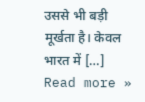उससे भी बड़ी मूर्खता है। केवल भारत में […] Read more »